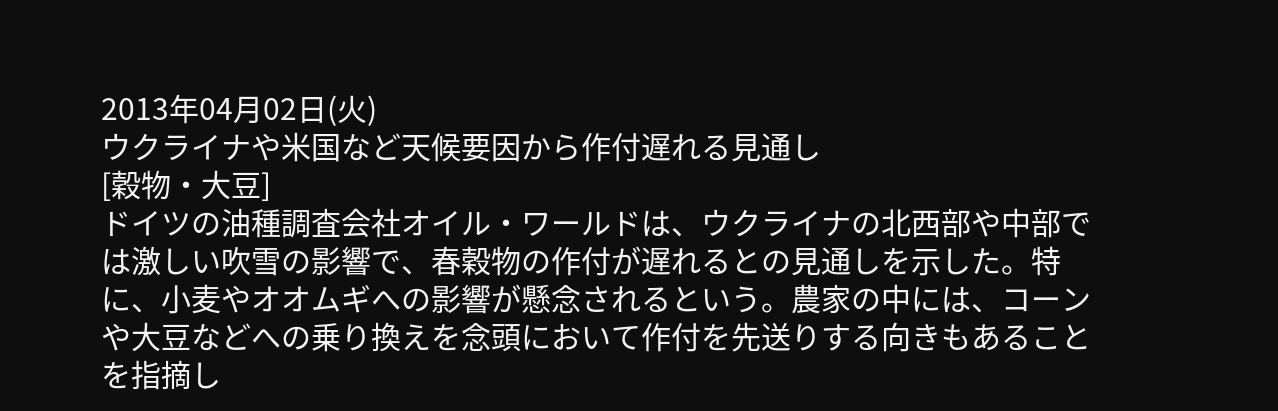2013年04月02日(火)
ウクライナや米国など天候要因から作付遅れる見通し
[穀物・大豆]
ドイツの油種調査会社オイル・ワールドは、ウクライナの北西部や中部では激しい吹雪の影響で、春穀物の作付が遅れるとの見通しを示した。特に、小麦やオオムギへの影響が懸念されるという。農家の中には、コーンや大豆などへの乗り換えを念頭において作付を先送りする向きもあることを指摘し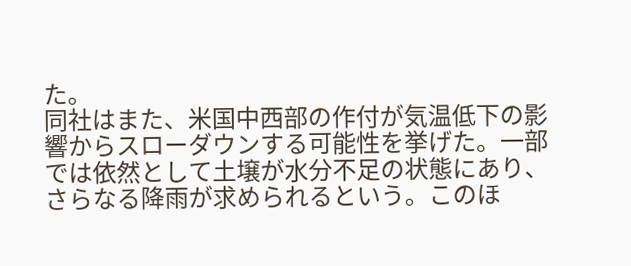た。
同社はまた、米国中西部の作付が気温低下の影響からスローダウンする可能性を挙げた。一部では依然として土壌が水分不足の状態にあり、さらなる降雨が求められるという。このほ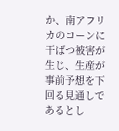か、南アフリカのコーンに干ばつ被害が生じ、生産が事前予想を下回る見通しであるとし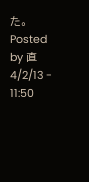た。
Posted by 直 4/2/13 - 11:50